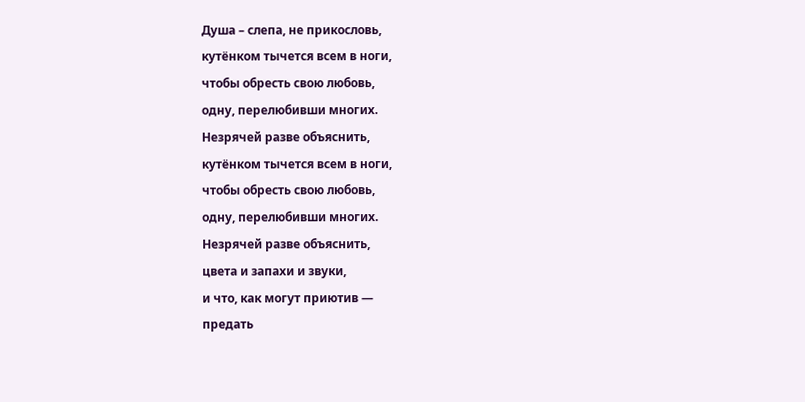Душа – слепа, не прикословь,
кутёнком тычется всем в ноги,
чтобы обресть свою любовь,
одну, перелюбивши многих.
Незрячей разве объяснить,
кутёнком тычется всем в ноги,
чтобы обресть свою любовь,
одну, перелюбивши многих.
Незрячей разве объяснить,
цвета и запахи и звуки,
и что, как могут приютив —
предать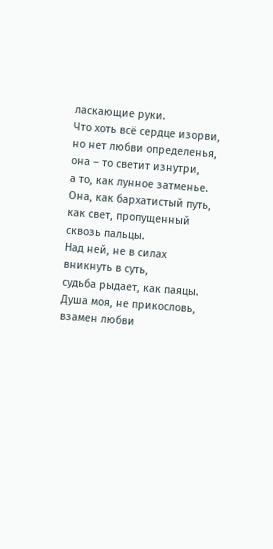ласкающие руки.
Что хоть всё сердце изорви,
но нет любви определенья,
она – то светит изнутри,
а то, как лунное затменье.
Она, как бархатистый путь,
как свет, пропущенный сквозь пальцы.
Над ней, не в силах вникнуть в суть,
судьба рыдает, как паяцы.
Душа моя, не прикословь,
взамен любви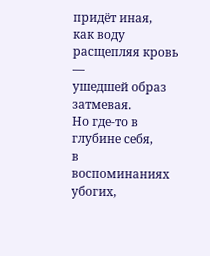придёт иная,
как воду расщепляя кровь —
ушедшей образ затмевая.
Но где-то в глубине себя,
в воспоминаниях убогих,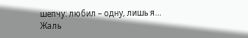шепчу: любил – одну, лишь я…
Жаль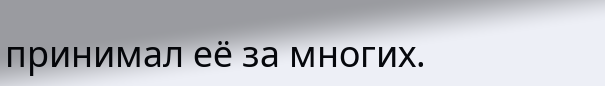принимал её за многих.